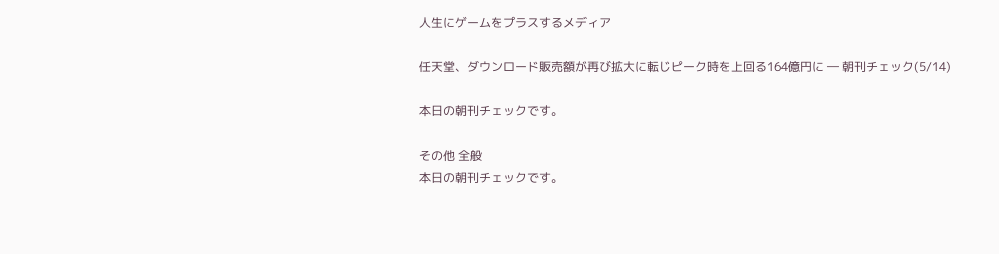人生にゲームをプラスするメディア

任天堂、ダウンロード販売額が再び拡大に転じピーク時を上回る164億円に ― 朝刊チェック(5/14)

本日の朝刊チェックです。

その他 全般
本日の朝刊チェックです。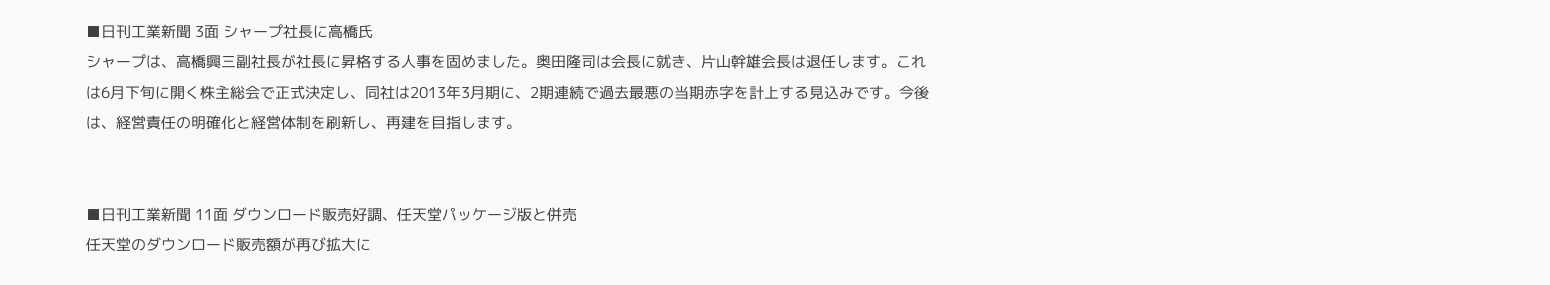■日刊工業新聞 3面 シャープ社長に高橋氏
シャープは、高橋興三副社長が社長に昇格する人事を固めました。奥田隆司は会長に就き、片山幹雄会長は退任します。これは6月下旬に開く株主総会で正式決定し、同社は2013年3月期に、2期連続で過去最悪の当期赤字を計上する見込みです。今後は、経営責任の明確化と経営体制を刷新し、再建を目指します。


■日刊工業新聞 11面 ダウンロード販売好調、任天堂パッケージ版と併売
任天堂のダウンロード販売額が再び拡大に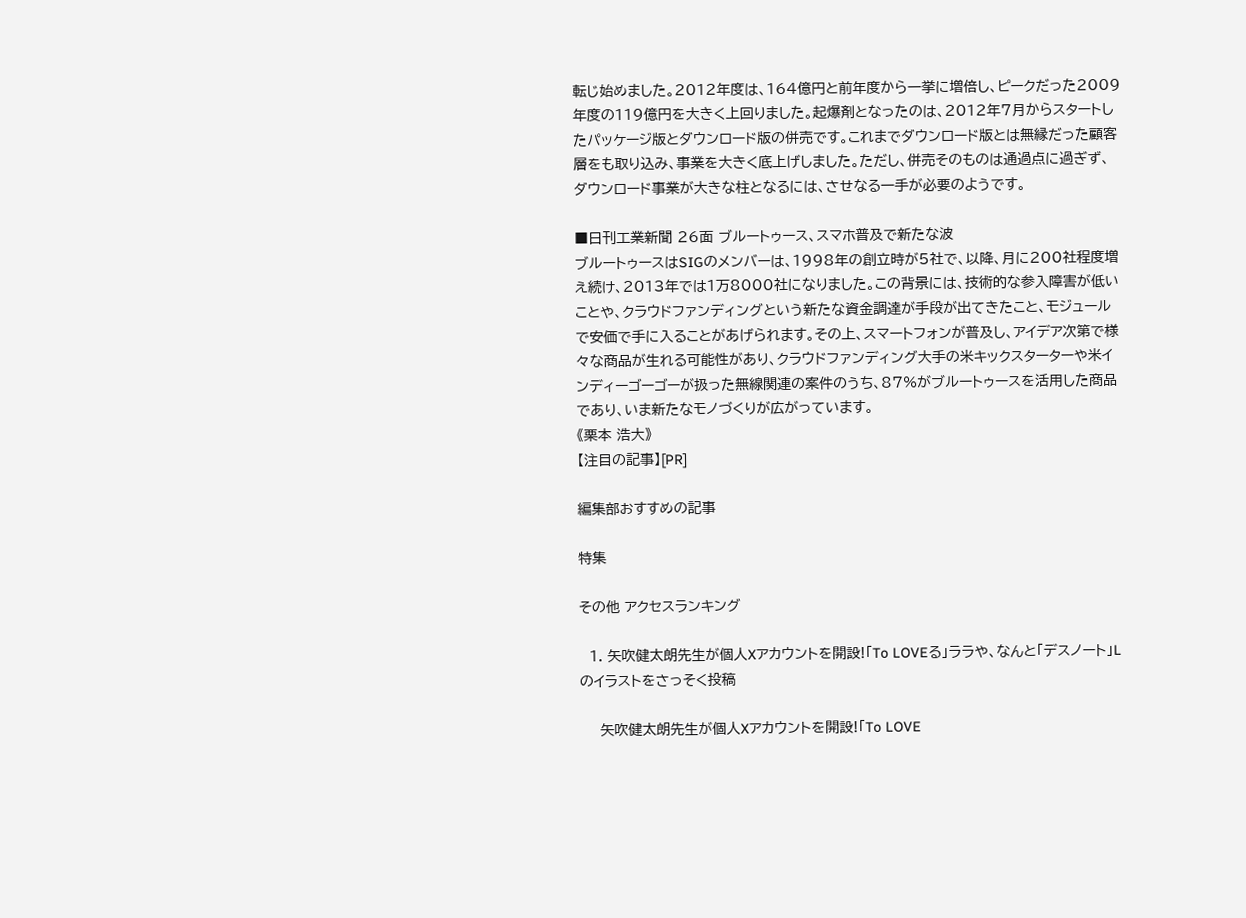転じ始めました。2012年度は、164億円と前年度から一挙に増倍し、ピークだった2009年度の119億円を大きく上回りました。起爆剤となったのは、2012年7月からスタートしたパッケージ版とダウンロード版の併売です。これまでダウンロード版とは無縁だった顧客層をも取り込み、事業を大きく底上げしました。ただし、併売そのものは通過点に過ぎず、ダウンロード事業が大きな柱となるには、させなる一手が必要のようです。

■日刊工業新聞 26面 ブルートゥース、スマホ普及で新たな波
ブルートゥースはSIGのメンバーは、1998年の創立時が5社で、以降、月に200社程度増え続け、2013年では1万8000社になりました。この背景には、技術的な参入障害が低いことや、クラウドファンディングという新たな資金調達が手段が出てきたこと、モジュールで安価で手に入ることがあげられます。その上、スマートフォンが普及し、アイデア次第で様々な商品が生れる可能性があり、クラウドファンディング大手の米キックスターターや米インディーゴーゴーが扱った無線関連の案件のうち、87%がブルートゥースを活用した商品であり、いま新たなモノづくりが広がっています。
《栗本 浩大》
【注目の記事】[PR]

編集部おすすめの記事

特集

その他 アクセスランキング

  1. 矢吹健太朗先生が個人Xアカウントを開設!「To LOVEる」ララや、なんと「デスノート」Lのイラストをさっそく投稿

    矢吹健太朗先生が個人Xアカウントを開設!「To LOVE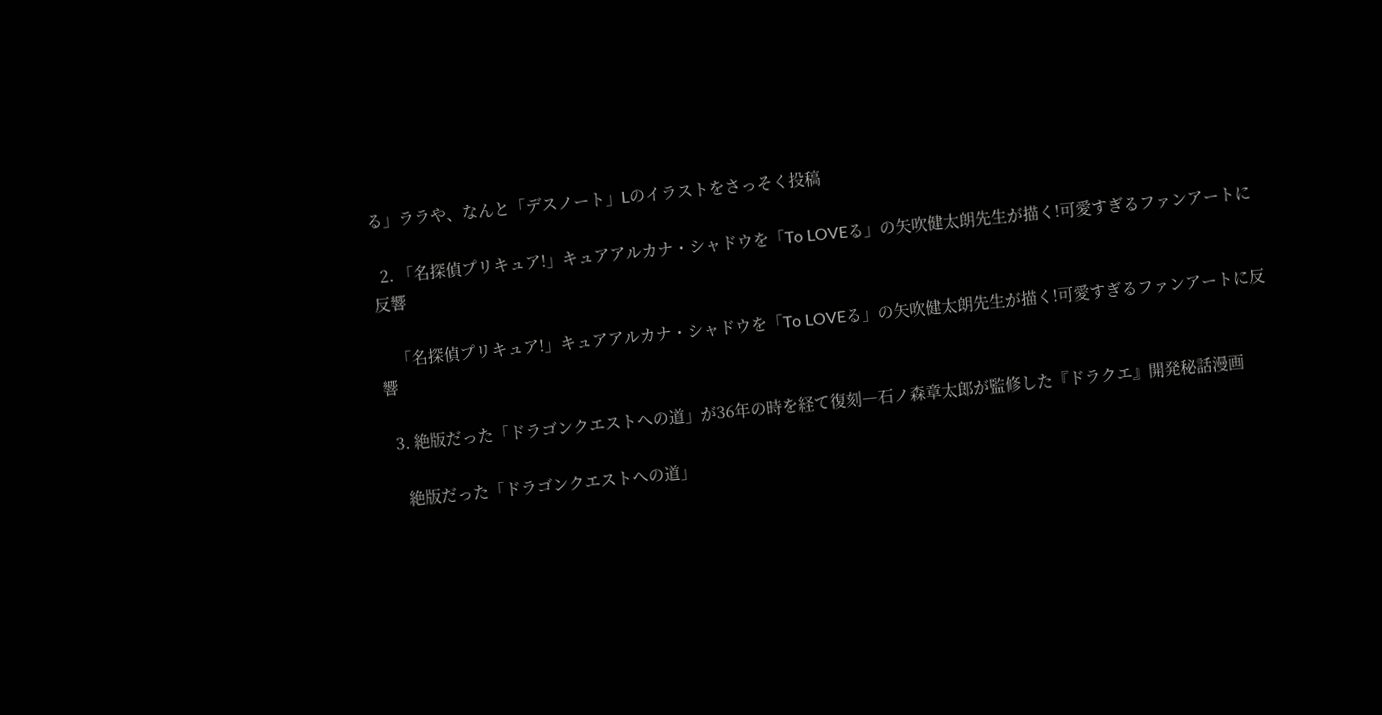る」ララや、なんと「デスノート」Lのイラストをさっそく投稿

  2. 「名探偵プリキュア!」キュアアルカナ・シャドウを「To LOVEる」の矢吹健太朗先生が描く!可愛すぎるファンアートに反響

    「名探偵プリキュア!」キュアアルカナ・シャドウを「To LOVEる」の矢吹健太朗先生が描く!可愛すぎるファンアートに反響

  3. 絶版だった「ドラゴンクエストへの道」が36年の時を経て復刻―石ノ森章太郎が監修した『ドラクエ』開発秘話漫画

    絶版だった「ドラゴンクエストへの道」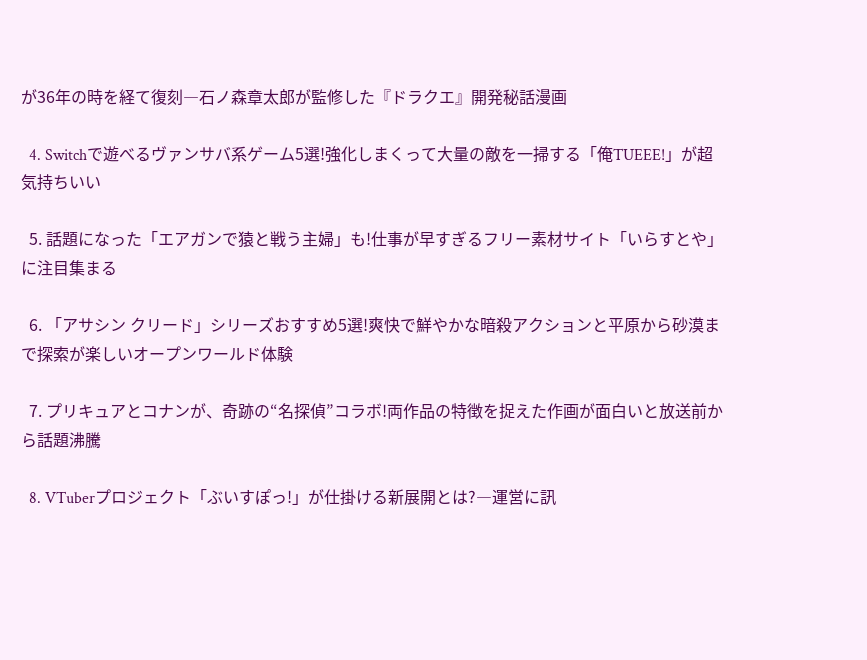が36年の時を経て復刻―石ノ森章太郎が監修した『ドラクエ』開発秘話漫画

  4. Switchで遊べるヴァンサバ系ゲーム5選!強化しまくって大量の敵を一掃する「俺TUEEE!」が超気持ちいい

  5. 話題になった「エアガンで猿と戦う主婦」も!仕事が早すぎるフリー素材サイト「いらすとや」に注目集まる

  6. 「アサシン クリード」シリーズおすすめ5選!爽快で鮮やかな暗殺アクションと平原から砂漠まで探索が楽しいオープンワールド体験

  7. プリキュアとコナンが、奇跡の“名探偵”コラボ!両作品の特徴を捉えた作画が面白いと放送前から話題沸騰

  8. VTuberプロジェクト「ぶいすぽっ!」が仕掛ける新展開とは?―運営に訊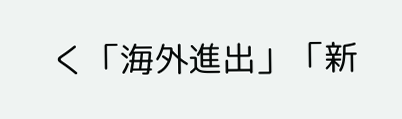く「海外進出」「新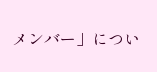メンバー」につい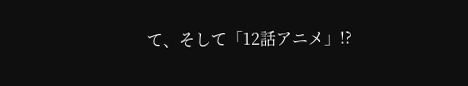て、そして「12話アニメ」!?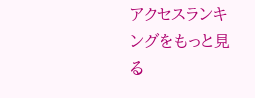アクセスランキングをもっと見る